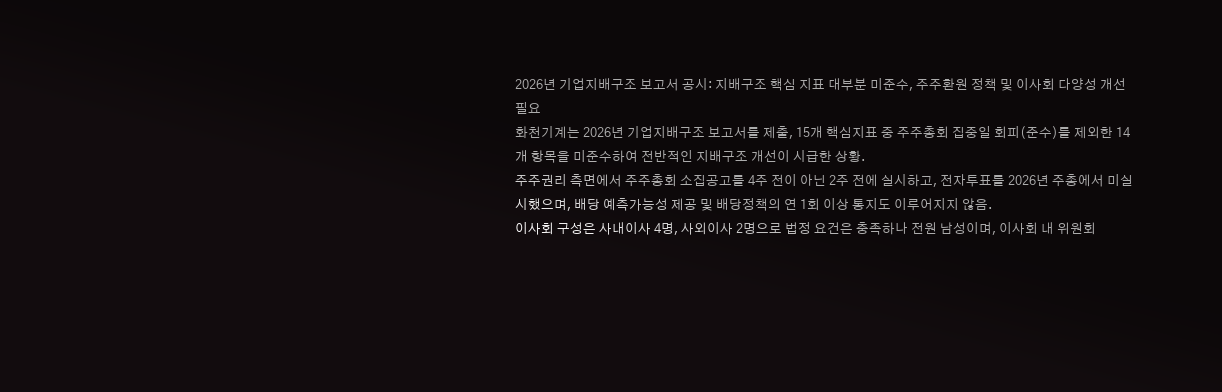2026년 기업지배구조 보고서 공시: 지배구조 핵심 지표 대부분 미준수, 주주환원 정책 및 이사회 다양성 개선 필요
화천기계는 2026년 기업지배구조 보고서를 제출, 15개 핵심지표 중 주주총회 집중일 회피(준수)를 제외한 14개 항목을 미준수하여 전반적인 지배구조 개선이 시급한 상황.
주주권리 측면에서 주주총회 소집공고를 4주 전이 아닌 2주 전에 실시하고, 전자투표를 2026년 주총에서 미실시했으며, 배당 예측가능성 제공 및 배당정책의 연 1회 이상 통지도 이루어지지 않음.
이사회 구성은 사내이사 4명, 사외이사 2명으로 법정 요건은 충족하나 전원 남성이며, 이사회 내 위원회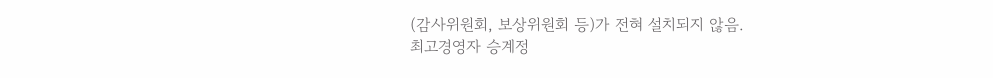(감사위원회, 보상위원회 등)가 전혀 설치되지 않음.
최고경영자 승계정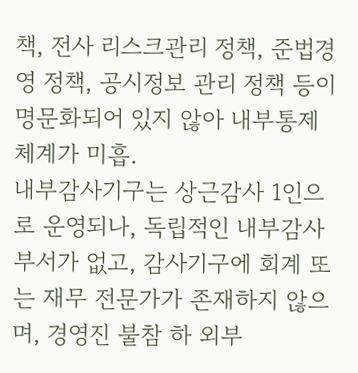책, 전사 리스크관리 정책, 준법경영 정책, 공시정보 관리 정책 등이 명문화되어 있지 않아 내부통제 체계가 미흡.
내부감사기구는 상근감사 1인으로 운영되나, 독립적인 내부감사부서가 없고, 감사기구에 회계 또는 재무 전문가가 존재하지 않으며, 경영진 불참 하 외부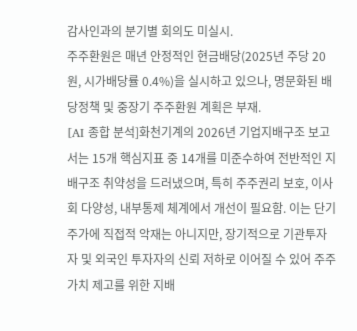감사인과의 분기별 회의도 미실시.
주주환원은 매년 안정적인 현금배당(2025년 주당 20원, 시가배당률 0.4%)을 실시하고 있으나, 명문화된 배당정책 및 중장기 주주환원 계획은 부재.
[AI 종합 분석]화천기계의 2026년 기업지배구조 보고서는 15개 핵심지표 중 14개를 미준수하여 전반적인 지배구조 취약성을 드러냈으며, 특히 주주권리 보호, 이사회 다양성, 내부통제 체계에서 개선이 필요함. 이는 단기 주가에 직접적 악재는 아니지만, 장기적으로 기관투자자 및 외국인 투자자의 신뢰 저하로 이어질 수 있어 주주가치 제고를 위한 지배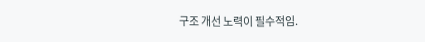구조 개선 노력이 필수적임.